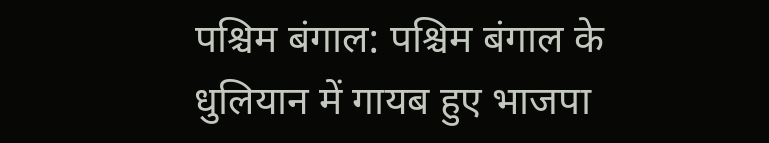पश्चिम बंगाल: पश्चिम बंगाल के धुलियान में गायब हुए भाजपा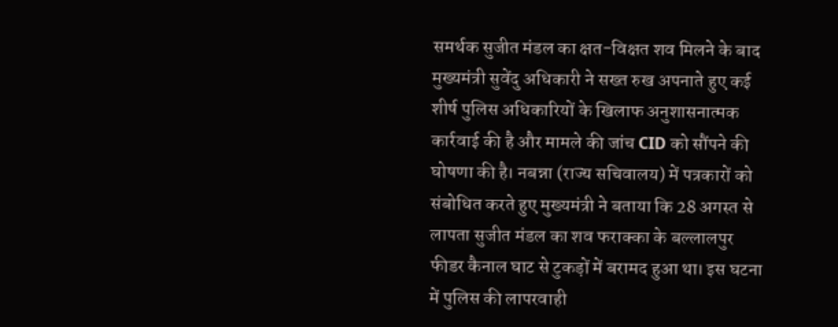समर्थक सुजीत मंडल का क्षत-विक्षत शव मिलने के बाद मुख्यमंत्री सुवेंदु अधिकारी ने सख्त रुख अपनाते हुए कई शीर्ष पुलिस अधिकारियों के खिलाफ अनुशासनात्मक कार्रवाई की है और मामले की जांच CID को सौंपने की घोषणा की है। नबन्ना (राज्य सचिवालय) में पत्रकारों को संबोधित करते हुए मुख्यमंत्री ने बताया कि 28 अगस्त से लापता सुजीत मंडल का शव फराक्का के बल्लालपुर फीडर कैनाल घाट से टुकड़ों में बरामद हुआ था। इस घटना में पुलिस की लापरवाही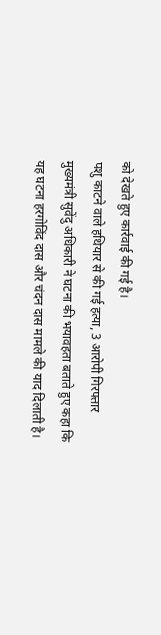को देखते हुए कार्रवाई की गई है।
पशु काटने वाले हथियार से की गई हत्या, 3 आरोपी गिरफ्तार
मुख्यमंत्री सुवेंदु अधिकारी ने घटना की भयावहता बताते हुए कहा कि यह घटना हरगोविंद दास और चंदन दास मामले की याद दिलाती है।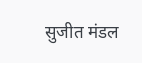सुजीत मंडल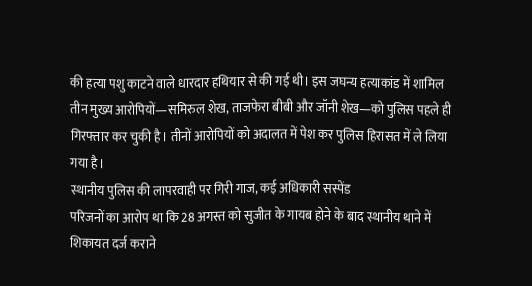की हत्या पशु काटने वाले धारदार हथियार से की गई थी। इस जघन्य हत्याकांड में शामिल तीन मुख्य आरोपियों—समिरुल शेख, ताजफेरा बीबी और जॉनी शेख—को पुलिस पहले ही गिरफ्तार कर चुकी है। तीनों आरोपियों को अदालत में पेश कर पुलिस हिरासत में ले लिया गया है।
स्थानीय पुलिस की लापरवाही पर गिरी गाज, कई अधिकारी सस्पेंड
परिजनों का आरोप था कि 28 अगस्त को सुजीत के गायब होने के बाद स्थानीय थाने में शिकायत दर्ज कराने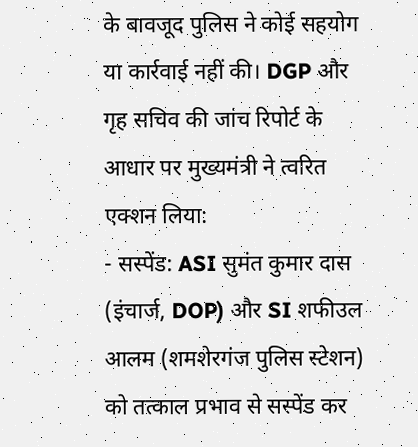के बावजूद पुलिस ने कोई सहयोग या कार्रवाई नहीं की। DGP और गृह सचिव की जांच रिपोर्ट के आधार पर मुख्यमंत्री ने त्वरित एक्शन लिया:
- सस्पेंड: ASI सुमंत कुमार दास (इंचार्ज, DOP) और SI शफीउल आलम (शमशेरगंज पुलिस स्टेशन) को तत्काल प्रभाव से सस्पेंड कर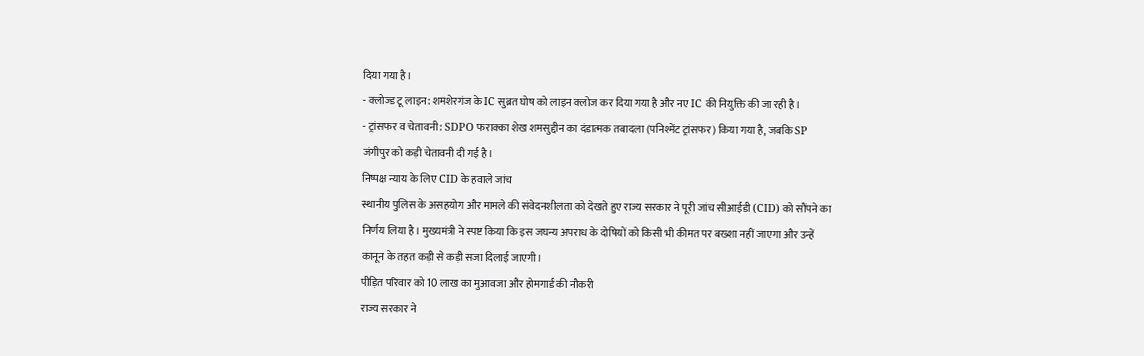दिया गया है।
- क्लोज्ड टू लाइन: शमशेरगंज के IC सुब्रत घोष को लाइन क्लोज कर दिया गया है और नए IC की नियुक्ति की जा रही है।
- ट्रांसफर व चेतावनी: SDPO फराक्का शेख शमसुद्दीन का दंडात्मक तबादला (पनिश्मेंट ट्रांसफर) किया गया है, जबकि SP जंगीपुर को कड़ी चेतावनी दी गई है।
निष्पक्ष न्याय के लिए CID के हवाले जांच
स्थानीय पुलिस के असहयोग और मामले की संवेदनशीलता को देखते हुए राज्य सरकार ने पूरी जांच सीआईडी (CID) को सौंपने का निर्णय लिया है। मुख्यमंत्री ने स्पष्ट किया कि इस जघन्य अपराध के दोषियों को किसी भी कीमत पर बख्शा नहीं जाएगा और उन्हें कानून के तहत कड़ी से कड़ी सजा दिलाई जाएगी।
पीड़ित परिवार को 10 लाख का मुआवजा और होमगार्ड की नौकरी
राज्य सरकार ने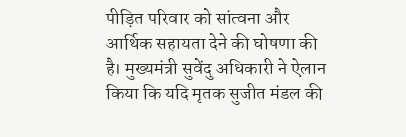पीड़ित परिवार को सांत्वना और आर्थिक सहायता देने की घोषणा की है। मुख्यमंत्री सुवेंदु अधिकारी ने ऐलान किया कि यदि मृतक सुजीत मंडल की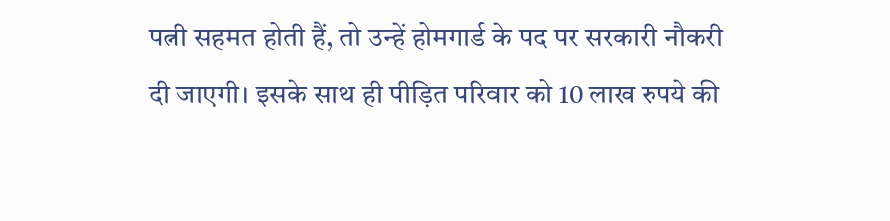पत्नी सहमत होती हैं, तो उन्हें होमगार्ड के पद पर सरकारी नौकरी दी जाएगी। इसके साथ ही पीड़ित परिवार को 10 लाख रुपये की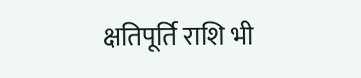क्षतिपूर्ति राशि भी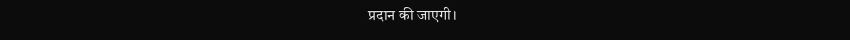प्रदान की जाएगी।